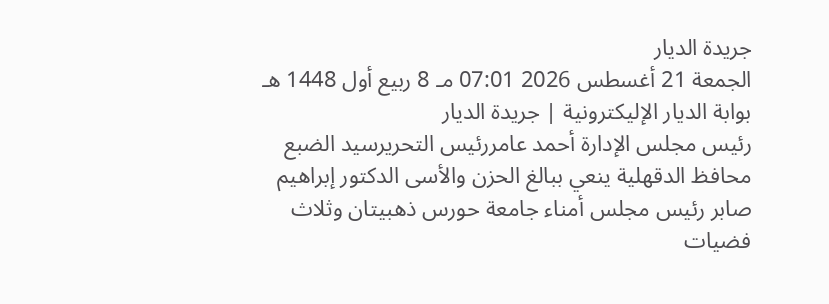جريدة الديار
الجمعة 21 أغسطس 2026 07:01 مـ 8 ربيع أول 1448 هـ
بوابة الديار الإليكترونية | جريدة الديار
رئيس مجلس الإدارة أحمد عامررئيس التحريرسيد الضبع
محافظ الدقهلية ينعي ببالغ الحزن والأسى الدكتور إبراهيم صابر رئيس مجلس أمناء جامعة حورس ذهبيتان وثلاث فضيات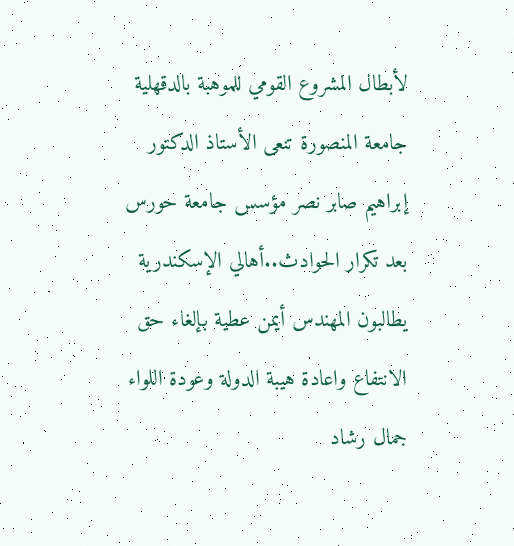لأبطال المشروع القومي للموهبة بالدقهلية جامعة المنصورة تنعى الأستاذ الدكتور إبراهيم صابر نصر مؤسس جامعة حورس بعد تكرار الحوادث..أهالي الإسكندرية يطالبون المهندس أيمن عطية بإلغاء حق الانتفاع واعادة هيبة الدولة وعودة اللواء جمال رشاد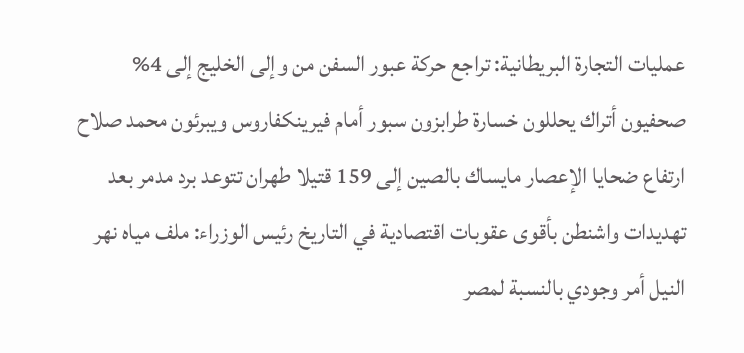عمليات التجارة البريطانية: تراجع حركة عبور السفن من وإلى الخليج إلى 4% صحفيون أتراك يحللون خسارة طرابزون سبور أمام فيرينكفاروس ويبرئون محمد صلاح ارتفاع ضحايا الإعصار مايساك بالصين إلى 159 قتيلا طهران تتوعد برد مدمر بعد تهديدات واشنطن بأقوى عقوبات اقتصادية في التاريخ رئيس الوزراء: ملف مياه نهر النيل أمر وجودي بالنسبة لمصر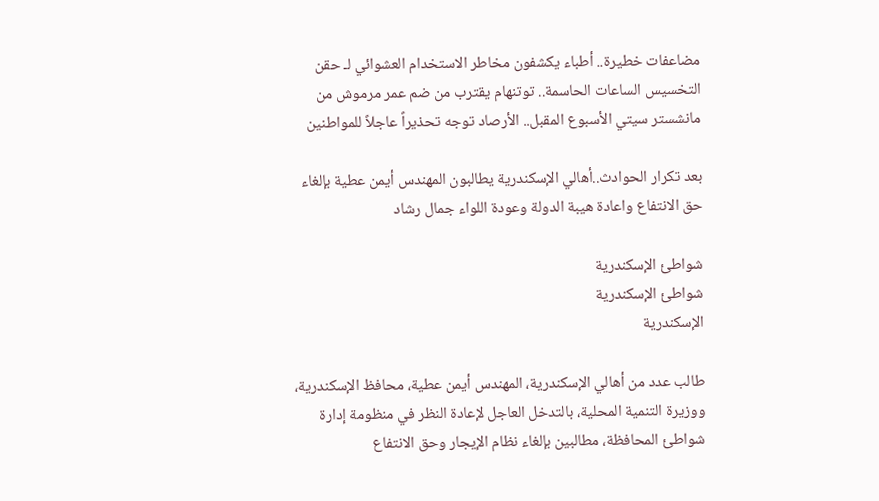مضاعفات خطيرة.. أطباء يكشفون مخاطر الاستخدام العشوائي لـ حقن التخسيس الساعات الحاسمة.. توتنهام يقترب من ضم عمر مرموش من مانشستر سيتي الأسبوع المقبل.. الأرصاد توجه تحذيراً عاجلاً للمواطنين

بعد تكرار الحوادث..أهالي الإسكندرية يطالبون المهندس أيمن عطية بإلغاء حق الانتفاع واعادة هيبة الدولة وعودة اللواء جمال رشاد

شواطئ الإسكندرية
شواطئ الإسكندرية
الإسكندرية

طالب عدد من أهالي الإسكندرية، المهندس أيمن عطية، محافظ الإسكندرية، ووزيرة التنمية المحلية، بالتدخل العاجل لإعادة النظر في منظومة إدارة شواطئ المحافظة، مطالبين بإلغاء نظام الإيجار وحق الانتفاع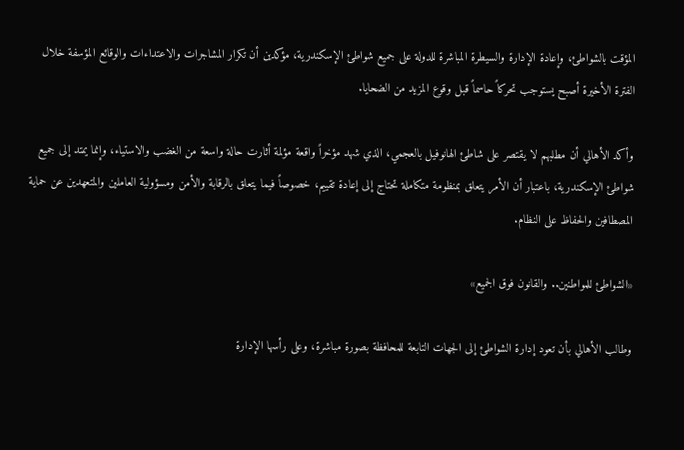المؤقت بالشواطئ، وإعادة الإدارة والسيطرة المباشرة للدولة على جميع شواطئ الإسكندرية، مؤكدين أن تكرار المشاجرات والاعتداءات والوقائع المؤسفة خلال الفترة الأخيرة أصبح يستوجب تحركاً حاسماً قبل وقوع المزيد من الضحايا.

وأكد الأهالي أن مطلبهم لا يقتصر على شاطئ الهانوفيل بالعجمي، الذي شهد مؤخراً واقعة مؤلمة أثارت حالة واسعة من الغضب والاستياء، وإنما يمتد إلى جميع شواطئ الإسكندرية، باعتبار أن الأمر يتعلق بمنظومة متكاملة تحتاج إلى إعادة تقييم، خصوصاً فيما يتعلق بالرقابة والأمن ومسؤولية العاملين والمتعهدين عن حماية المصطافين والحفاظ على النظام.

«الشواطئ للمواطنين.. والقانون فوق الجميع»

وطالب الأهالي بأن تعود إدارة الشواطئ إلى الجهات التابعة للمحافظة بصورة مباشرة، وعلى رأسها الإدارة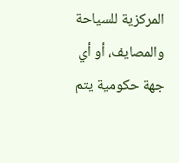المركزية للسياحة والمصايف، أو أي جهة حكومية يتم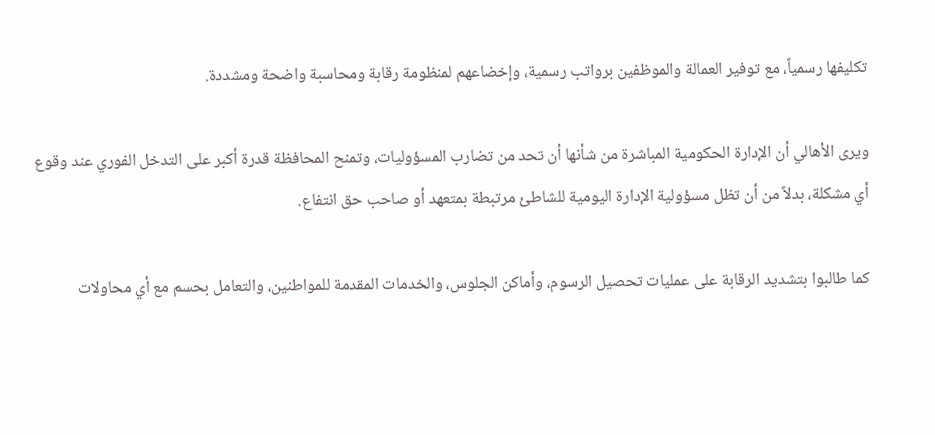تكليفها رسمياً، مع توفير العمالة والموظفين برواتب رسمية، وإخضاعهم لمنظومة رقابة ومحاسبة واضحة ومشددة.

ويرى الأهالي أن الإدارة الحكومية المباشرة من شأنها أن تحد من تضارب المسؤوليات، وتمنح المحافظة قدرة أكبر على التدخل الفوري عند وقوع أي مشكلة، بدلاً من أن تظل مسؤولية الإدارة اليومية للشاطئ مرتبطة بمتعهد أو صاحب حق انتفاع.

كما طالبوا بتشديد الرقابة على عمليات تحصيل الرسوم، وأماكن الجلوس، والخدمات المقدمة للمواطنين، والتعامل بحسم مع أي محاولات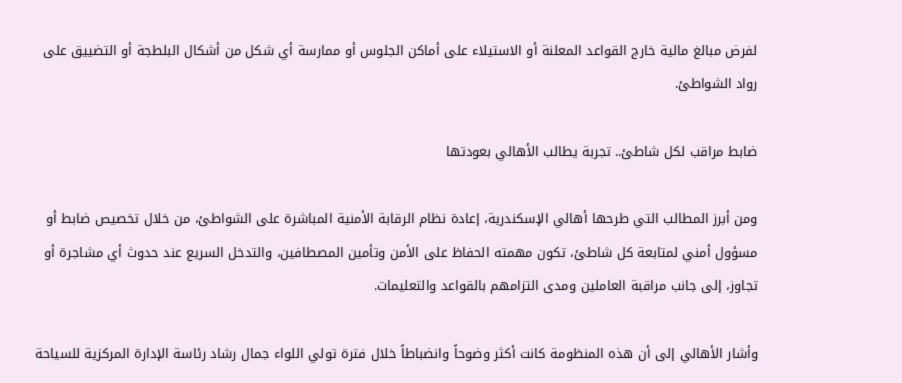لفرض مبالغ مالية خارج القواعد المعلنة أو الاستيلاء على أماكن الجلوس أو ممارسة أي شكل من أشكال البلطجة أو التضييق على رواد الشواطئ.

ضابط مراقب لكل شاطئ.. تجربة يطالب الأهالي بعودتها

ومن أبرز المطالب التي طرحها أهالي الإسكندرية، إعادة نظام الرقابة الأمنية المباشرة على الشواطئ، من خلال تخصيص ضابط أو مسؤول أمني لمتابعة كل شاطئ، تكون مهمته الحفاظ على الأمن وتأمين المصطافين، والتدخل السريع عند حدوث أي مشاجرة أو تجاوز، إلى جانب مراقبة العاملين ومدى التزامهم بالقواعد والتعليمات.

وأشار الأهالي إلى أن هذه المنظومة كانت أكثر وضوحاً وانضباطاً خلال فترة تولي اللواء جمال رشاد رئاسة الإدارة المركزية للسياحة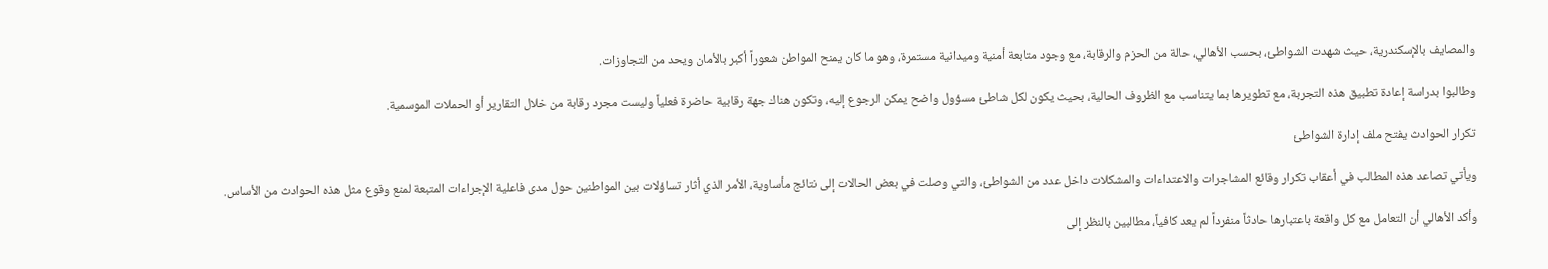والمصايف بالإسكندرية، حيث شهدت الشواطئ، بحسب الأهالي، حالة من الحزم والرقابة، مع وجود متابعة أمنية وميدانية مستمرة، وهو ما كان يمنح المواطن شعوراً أكبر بالأمان ويحد من التجاوزات.

وطالبوا بدراسة إعادة تطبيق هذه التجربة، مع تطويرها بما يتناسب مع الظروف الحالية، بحيث يكون لكل شاطئ مسؤول واضح يمكن الرجوع إليه، وتكون هناك جهة رقابية حاضرة فعلياً وليست مجرد رقابة من خلال التقارير أو الحملات الموسمية.

تكرار الحوادث يفتح ملف إدارة الشواطئ

ويأتي تصاعد هذه المطالب في أعقاب تكرار وقائع المشاجرات والاعتداءات والمشكلات داخل عدد من الشواطئ، والتي وصلت في بعض الحالات إلى نتائج مأساوية، الأمر الذي أثار تساؤلات بين المواطنين حول مدى فاعلية الإجراءات المتبعة لمنع وقوع مثل هذه الحوادث من الأساس.

وأكد الأهالي أن التعامل مع كل واقعة باعتبارها حادثاً منفرداً لم يعد كافياً، مطالبين بالنظر إلى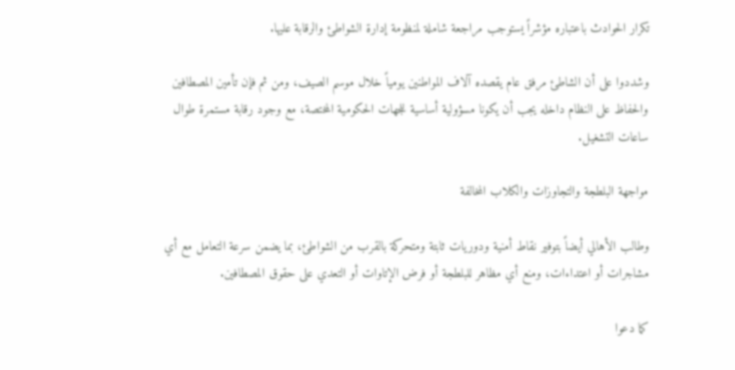تكرار الحوادث باعتباره مؤشراً يستوجب مراجعة شاملة لمنظومة إدارة الشواطئ والرقابة عليها.

وشددوا على أن الشاطئ مرفق عام يقصده آلاف المواطنين يومياً خلال موسم الصيف، ومن ثم فإن تأمين المصطافين والحفاظ على النظام داخله يجب أن يكونا مسؤولية أساسية للجهات الحكومية المختصة، مع وجود رقابة مستمرة طوال ساعات التشغيل.

مواجهة البلطجة والتجاوزات والكلاب المخالفة

وطالب الأهالي أيضاً بتوفير نقاط أمنية ودوريات ثابتة ومتحركة بالقرب من الشواطئ، بما يضمن سرعة التعامل مع أي مشاجرات أو اعتداءات، ومنع أي مظاهر للبلطجة أو فرض الإتاوات أو التعدي على حقوق المصطافين.

كما دعوا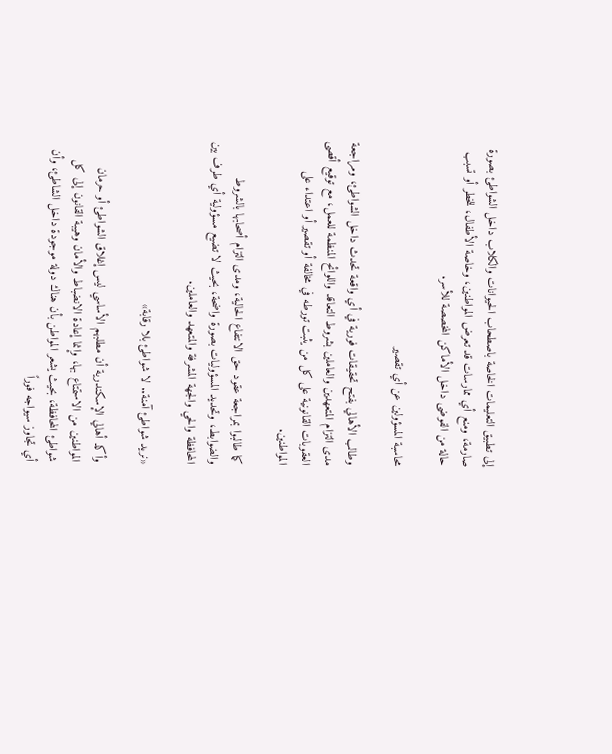إلى تطبيق التعليمات الخاصة باصطحاب الحيوانات والكلاب داخل الشواطئ بصورة صارمة، ومنع أي ممارسات قد تعرض المواطنين، وخاصة الأطفال، للخطر أو تسبب حالة من الفوضى داخل الأماكن المخصصة للأسر.

محاسبة المسؤولين عن أي تقصير

وطالب الأهالي بفتح تحقيقات فورية في أي واقعة تحدث داخل الشواطئ، ومراجعة مدى التزام المتعهدين والعاملين بشروط التعاقد واللوائح المنظمة للعمل، مع توقيع أقصى العقوبات القانونية على كل من يثبت تورطه في مخالفة أو تقصير أو اعتداء على المواطنين.

كما طالبوا بمراجعة عقود حق الانتفاع الحالية، ومدى التزام أصحابها بالشروط والضوابط، وتحديد المسؤوليات بصورة واضحة، بحيث لا تضيع مسؤولية أي طرف بين المحافظة والحي والجهة المشرفة والمتعهد والعاملين.

«نريد شواطئ آمنة.. لا شواطئ بلا رقابة»

وأكد أهالي الإسكندرية أن مطلبهم الأساسي ليس إغلاق الشواطئ أو حرمان المواطنين من الاستمتاع بها، وإنما إعادة الانضباط والأمان وهيبة القانون إلى كل شواطئ المحافظة، بحيث يشعر المواطن بأن هناك دولة موجودة داخل الشاطئ، وأن أي تجاوز سيواجه فوراً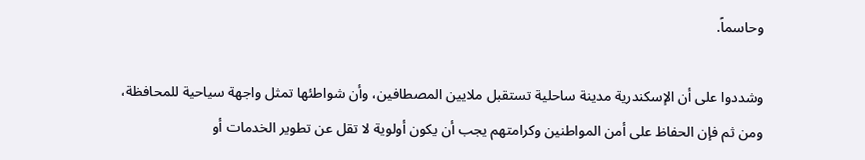وحاسماً.

وشددوا على أن الإسكندرية مدينة ساحلية تستقبل ملايين المصطافين، وأن شواطئها تمثل واجهة سياحية للمحافظة، ومن ثم فإن الحفاظ على أمن المواطنين وكرامتهم يجب أن يكون أولوية لا تقل عن تطوير الخدمات أو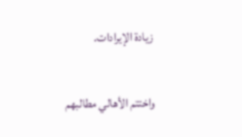زيادة الإيرادات.

واختتم الأهالي مطالبهم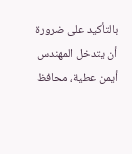بالتأكيد على ضرورة أن يتدخل المهندس أيمن عطية، محافظ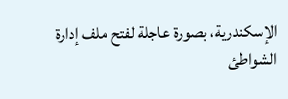الإسكندرية، بصورة عاجلة لفتح ملف إدارة الشواطئ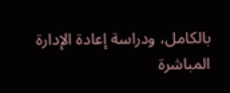بالكامل، ودراسة إعادة الإدارة المباشرة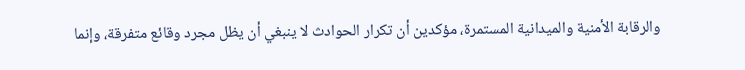والرقابة الأمنية والميدانية المستمرة، مؤكدين أن تكرار الحوادث لا ينبغي أن يظل مجرد وقائع متفرقة، وإنما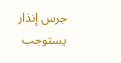جرس إنذار يستوجب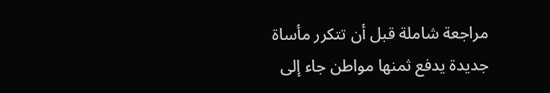مراجعة شاملة قبل أن تتكرر مأساة جديدة يدفع ثمنها مواطن جاء إلى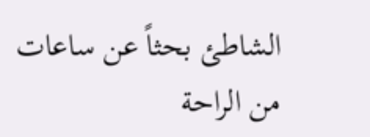الشاطئ بحثاً عن ساعات من الراحة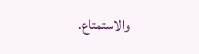والاستمتاع.